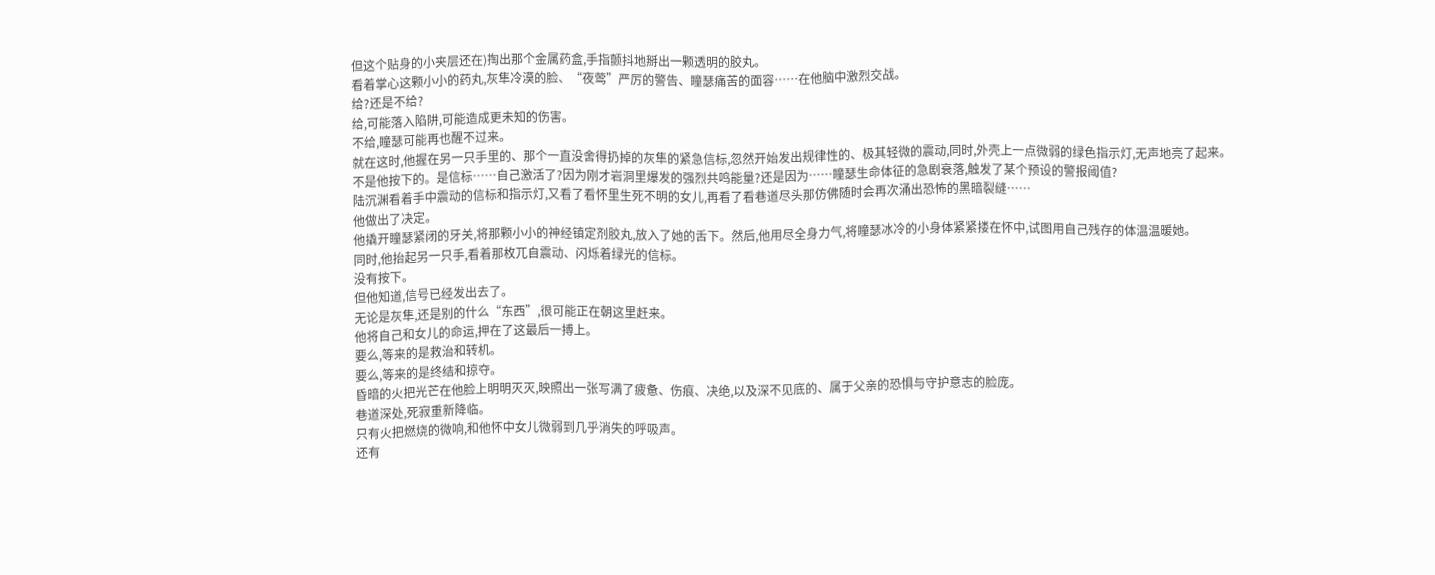但这个贴身的小夹层还在)掏出那个金属药盒,手指颤抖地掰出一颗透明的胶丸。
看着掌心这颗小小的药丸,灰隼冷漠的脸、“夜莺”严厉的警告、瞳瑟痛苦的面容……在他脑中激烈交战。
给?还是不给?
给,可能落入陷阱,可能造成更未知的伤害。
不给,瞳瑟可能再也醒不过来。
就在这时,他握在另一只手里的、那个一直没舍得扔掉的灰隼的紧急信标,忽然开始发出规律性的、极其轻微的震动,同时,外壳上一点微弱的绿色指示灯,无声地亮了起来。
不是他按下的。是信标……自己激活了?因为刚才岩洞里爆发的强烈共鸣能量?还是因为……瞳瑟生命体征的急剧衰落,触发了某个预设的警报阈值?
陆沉渊看着手中震动的信标和指示灯,又看了看怀里生死不明的女儿,再看了看巷道尽头那仿佛随时会再次涌出恐怖的黑暗裂缝……
他做出了决定。
他撬开瞳瑟紧闭的牙关,将那颗小小的神经镇定剂胶丸,放入了她的舌下。然后,他用尽全身力气,将瞳瑟冰冷的小身体紧紧搂在怀中,试图用自己残存的体温温暖她。
同时,他抬起另一只手,看着那枚兀自震动、闪烁着绿光的信标。
没有按下。
但他知道,信号已经发出去了。
无论是灰隼,还是别的什么“东西”,很可能正在朝这里赶来。
他将自己和女儿的命运,押在了这最后一搏上。
要么,等来的是救治和转机。
要么,等来的是终结和掠夺。
昏暗的火把光芒在他脸上明明灭灭,映照出一张写满了疲惫、伤痕、决绝,以及深不见底的、属于父亲的恐惧与守护意志的脸庞。
巷道深处,死寂重新降临。
只有火把燃烧的微响,和他怀中女儿微弱到几乎消失的呼吸声。
还有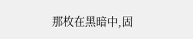那枚在黑暗中,固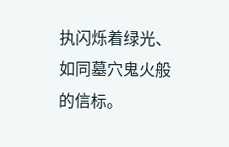执闪烁着绿光、如同墓穴鬼火般的信标。